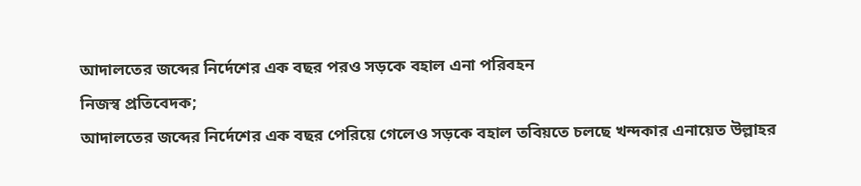আদালতের জব্দের নির্দেশের এক বছর পরও সড়কে বহাল এনা পরিবহন
নিজস্ব প্রতিবেদক;
আদালতের জব্দের নির্দেশের এক বছর পেরিয়ে গেলেও সড়কে বহাল তবিয়তে চলছে খন্দকার এনায়েত উল্লাহর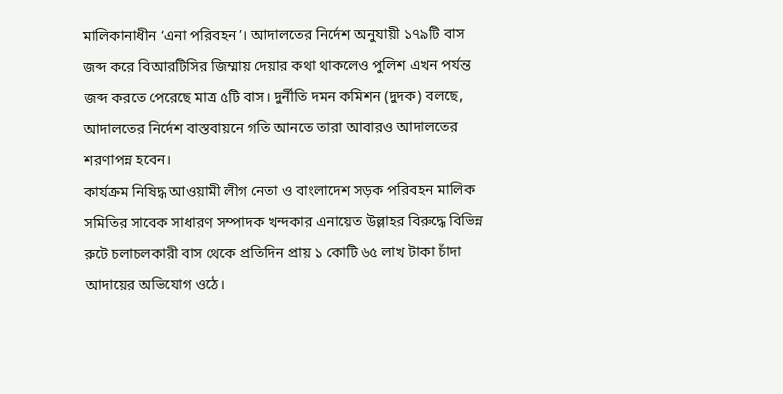মালিকানাধীন ‘এনা পরিবহন’। আদালতের নির্দেশ অনুযায়ী ১৭৯টি বাস জব্দ করে বিআরটিসির জিম্মায় দেয়ার কথা থাকলেও পুলিশ এখন পর্যন্ত জব্দ করতে পেরেছে মাত্র ৫টি বাস। দুর্নীতি দমন কমিশন (দুদক) বলছে, আদালতের নির্দেশ বাস্তবায়নে গতি আনতে তারা আবারও আদালতের শরণাপন্ন হবেন।
কার্যক্রম নিষিদ্ধ আওয়ামী লীগ নেতা ও বাংলাদেশ সড়ক পরিবহন মালিক সমিতির সাবেক সাধারণ সম্পাদক খন্দকার এনায়েত উল্লাহর বিরুদ্ধে বিভিন্ন রুটে চলাচলকারী বাস থেকে প্রতিদিন প্রায় ১ কোটি ৬৫ লাখ টাকা চাঁদা আদায়ের অভিযোগ ওঠে।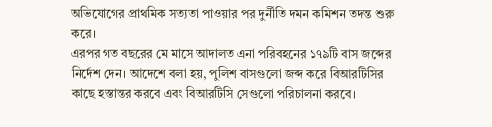অভিযোগের প্রাথমিক সত্যতা পাওয়ার পর দুর্নীতি দমন কমিশন তদন্ত শুরু করে।
এরপর গত বছরের মে মাসে আদালত এনা পরিবহনের ১৭৯টি বাস জব্দের নির্দেশ দেন। আদেশে বলা হয়, পুলিশ বাসগুলো জব্দ করে বিআরটিসির কাছে হস্তান্তর করবে এবং বিআরটিসি সেগুলো পরিচালনা করবে।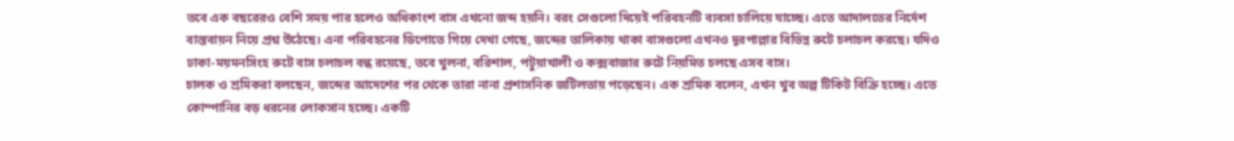তবে এক বছরেরও বেশি সময় পার হলেও অধিকাংশ বাস এখনো জব্দ হয়নি। বরং সেগুলো দিয়েই পরিবহনটি ব্যবসা চালিয়ে যাচ্ছে। এতে আদালতের নির্দেশ বাস্তবায়ন নিয়ে প্রশ্ন উঠেছে। এনা পরিবহনের ডিপোতে গিয়ে দেখা গেছে, জব্দের তালিকায় থাকা বাসগুলো এখনও দূরপাল্লার বিভিন্ন রুটে চলাচল করছে। যদিও ঢাকা-ময়মনসিংহ রুটে বাস চলাচল বন্ধ রয়েছে, তবে খুলনা, বরিশাল, পটুয়াখালী ও কক্সবাজার রুটে নিয়মিত চলছে এসব বাস।
চালক ও শ্রমিকরা বলছেন, জব্দের আদেশের পর থেকে তারা নানা প্রশাসনিক জটিলতায় পড়েছেন। এক শ্রমিক বলেন, এখন খুব অল্প টিকিট বিক্রি হচ্ছে। এতে কোম্পানির বড় ধরনের লোকসান হচ্ছে। একটি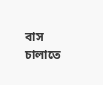বাস চালাতে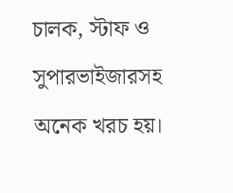চালক, স্টাফ ও সুপারভাইজারসহ অনেক খরচ হয়।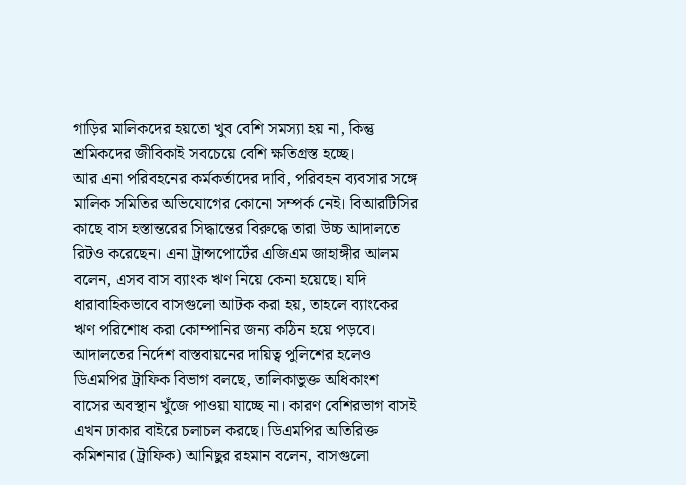গাড়ির মালিকদের হয়তো খুব বেশি সমস্যা হয় না, কিন্তু শ্রমিকদের জীবিকাই সবচেয়ে বেশি ক্ষতিগ্রস্ত হচ্ছে।
আর এনা পরিবহনের কর্মকর্তাদের দাবি, পরিবহন ব্যবসার সঙ্গে মালিক সমিতির অভিযোগের কোনো সম্পর্ক নেই। বিআরটিসির কাছে বাস হস্তান্তরের সিদ্ধান্তের বিরুদ্ধে তারা উচ্চ আদালতে রিটও করেছেন। এনা ট্রান্সপোর্টের এজিএম জাহাঙ্গীর আলম বলেন, এসব বাস ব্যাংক ঋণ নিয়ে কেনা হয়েছে। যদি ধারাবাহিকভাবে বাসগুলো আটক করা হয়, তাহলে ব্যাংকের ঋণ পরিশোধ করা কোম্পানির জন্য কঠিন হয়ে পড়বে।
আদালতের নির্দেশ বাস্তবায়নের দায়িত্ব পুলিশের হলেও ডিএমপির ট্রাফিক বিভাগ বলছে, তালিকাভুক্ত অধিকাংশ বাসের অবস্থান খুঁজে পাওয়া যাচ্ছে না। কারণ বেশিরভাগ বাসই এখন ঢাকার বাইরে চলাচল করছে। ডিএমপির অতিরিক্ত কমিশনার (ট্রাফিক) আনিছুর রহমান বলেন, বাসগুলো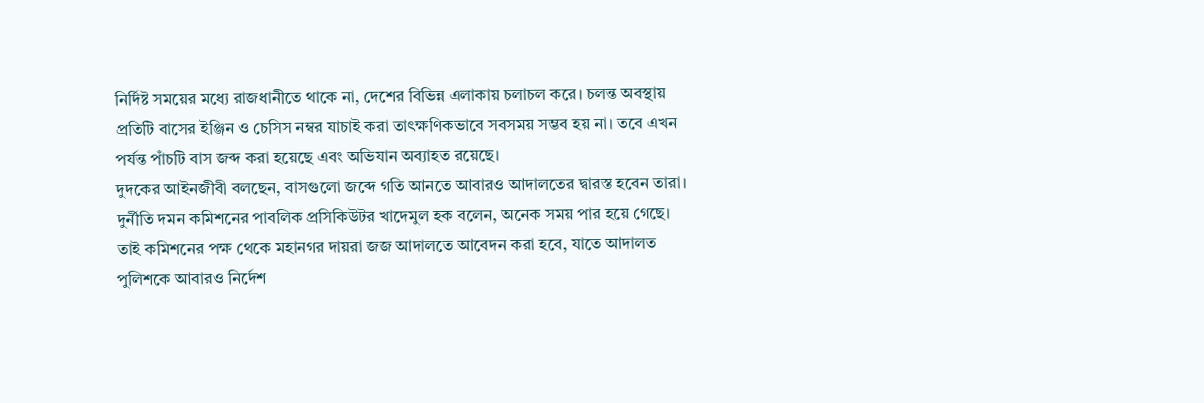নির্দিষ্ট সময়ের মধ্যে রাজধানীতে থাকে না, দেশের বিভিন্ন এলাকায় চলাচল করে। চলন্ত অবস্থায় প্রতিটি বাসের ইঞ্জিন ও চেসিস নম্বর যাচাই করা তাৎক্ষণিকভাবে সবসময় সম্ভব হয় না। তবে এখন পর্যন্ত পাঁচটি বাস জব্দ করা হয়েছে এবং অভিযান অব্যাহত রয়েছে।
দুদকের আইনজীবী বলছেন, বাসগুলো জব্দে গতি আনতে আবারও আদালতের দ্বারস্ত হবেন তারা। দুর্নীতি দমন কমিশনের পাবলিক প্রসিকিউটর খাদেমুল হক বলেন, অনেক সময় পার হয়ে গেছে। তাই কমিশনের পক্ষ থেকে মহানগর দায়রা জজ আদালতে আবেদন করা হবে, যাতে আদালত পুলিশকে আবারও নির্দেশ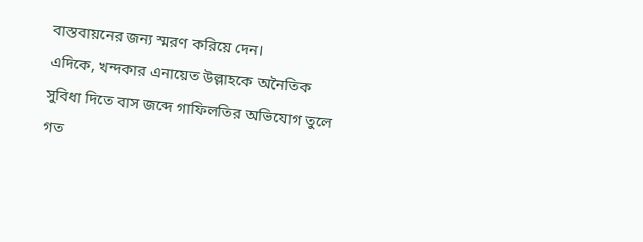বাস্তবায়নের জন্য স্মরণ করিয়ে দেন।
এদিকে, খন্দকার এনায়েত উল্লাহকে অনৈতিক সুবিধা দিতে বাস জব্দে গাফিলতির অভিযোগ তুলে গত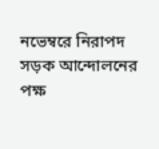নভেম্বরে নিরাপদ সড়ক আন্দোলনের পক্ষ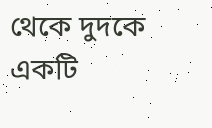থেকে দুদকে একটি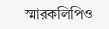স্মারকলিপিও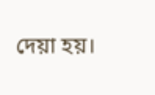দেয়া হয়।